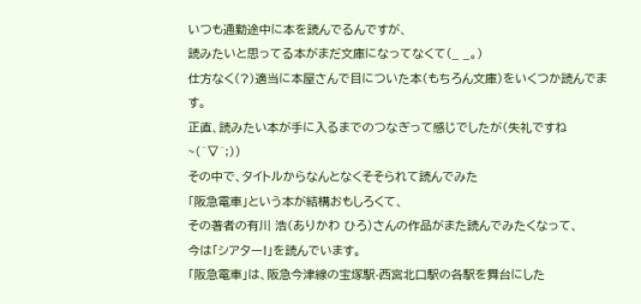いつも通勤途中に本を読んでるんですが、
読みたいと思ってる本がまだ文庫になってなくて(_ _。)
仕方なく(?)適当に本屋さんで目についた本(もちろん文庫)をいくつか読んでます。
正直、読みたい本が手に入るまでのつなぎって感じでしたが(失礼ですね~(^▽^;))
その中で、タイトルからなんとなくそそられて読んでみた
「阪急電車」という本が結構おもしろくて、
その著者の有川 浩(ありかわ ひろ)さんの作品がまた読んでみたくなって、
今は「シアター!」を読んでいます。
「阪急電車」は、阪急今津線の宝塚駅-西宮北口駅の各駅を舞台にした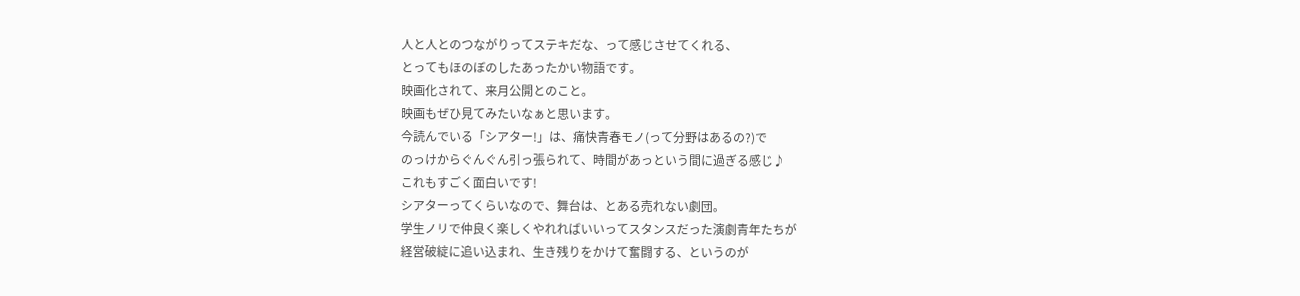人と人とのつながりってステキだな、って感じさせてくれる、
とってもほのぼのしたあったかい物語です。
映画化されて、来月公開とのこと。
映画もぜひ見てみたいなぁと思います。
今読んでいる「シアター!」は、痛快青春モノ(って分野はあるの?)で
のっけからぐんぐん引っ張られて、時間があっという間に過ぎる感じ♪
これもすごく面白いです!
シアターってくらいなので、舞台は、とある売れない劇団。
学生ノリで仲良く楽しくやれればいいってスタンスだった演劇青年たちが
経営破綻に追い込まれ、生き残りをかけて奮闘する、というのが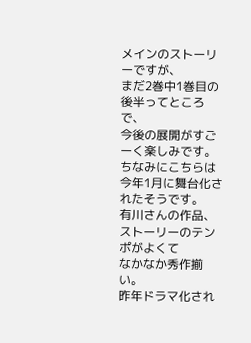メインのストーリーですが、
まだ2巻中1巻目の後半ってところで、
今後の展開がすごーく楽しみです。
ちなみにこちらは今年1月に舞台化されたそうです。
有川さんの作品、ストーリーのテンポがよくて
なかなか秀作揃い。
昨年ドラマ化され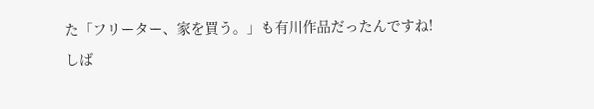た「フリーター、家を買う。」も有川作品だったんですね!
しば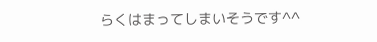らくはまってしまいそうです^^